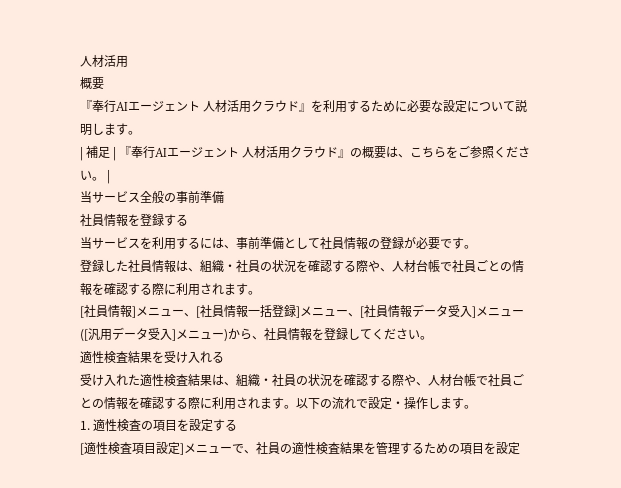人材活用
概要
『奉行AIエージェント 人材活用クラウド』を利用するために必要な設定について説明します。
| 補足 | 『奉行AIエージェント 人材活用クラウド』の概要は、こちらをご参照ください。 |
当サービス全般の事前準備
社員情報を登録する
当サービスを利用するには、事前準備として社員情報の登録が必要です。
登録した社員情報は、組織・社員の状況を確認する際や、人材台帳で社員ごとの情報を確認する際に利用されます。
[社員情報]メニュー、[社員情報一括登録]メニュー、[社員情報データ受入]メニュー([汎用データ受入]メニュー)から、社員情報を登録してください。
適性検査結果を受け入れる
受け入れた適性検査結果は、組織・社員の状況を確認する際や、人材台帳で社員ごとの情報を確認する際に利用されます。以下の流れで設定・操作します。
1. 適性検査の項目を設定する
[適性検査項目設定]メニューで、社員の適性検査結果を管理するための項目を設定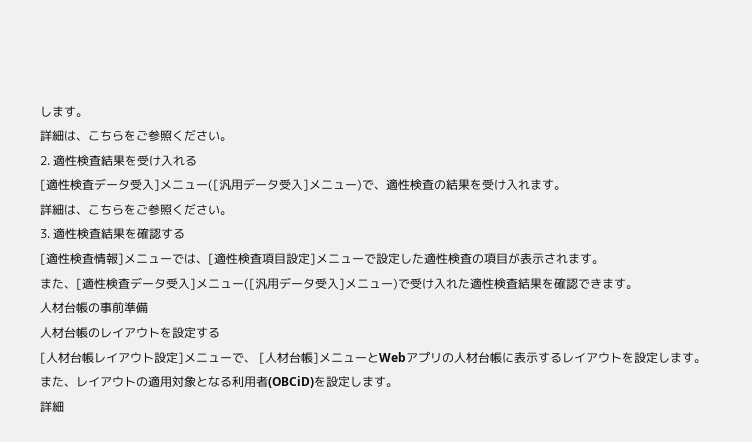します。
詳細は、こちらをご参照ください。
2. 適性検査結果を受け入れる
[適性検査データ受入]メニュー([汎用データ受入]メニュー)で、適性検査の結果を受け入れます。
詳細は、こちらをご参照ください。
3. 適性検査結果を確認する
[適性検査情報]メニューでは、[適性検査項目設定]メニューで設定した適性検査の項目が表示されます。
また、[適性検査データ受入]メニュー([汎用データ受入]メニュー)で受け入れた適性検査結果を確認できます。
人材台帳の事前準備
人材台帳のレイアウトを設定する
[人材台帳レイアウト設定]メニューで、 [人材台帳]メニューとWebアプリの人材台帳に表示するレイアウトを設定します。
また、レイアウトの適用対象となる利用者(OBCiD)を設定します。
詳細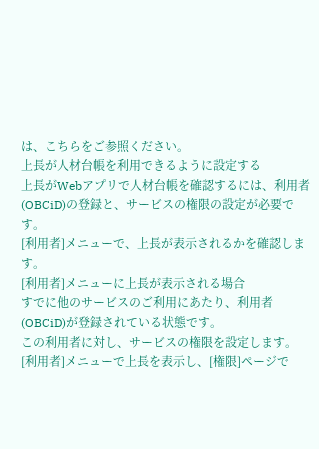は、こちらをご参照ください。
上長が人材台帳を利用できるように設定する
上長がWebアプリで人材台帳を確認するには、利用者(OBCiD)の登録と、サービスの権限の設定が必要です。
[利用者]メニューで、上長が表示されるかを確認します。
[利用者]メニューに上長が表示される場合
すでに他のサービスのご利用にあたり、利用者(OBCiD)が登録されている状態です。
この利用者に対し、サービスの権限を設定します。
[利用者]メニューで上長を表示し、[権限]ページで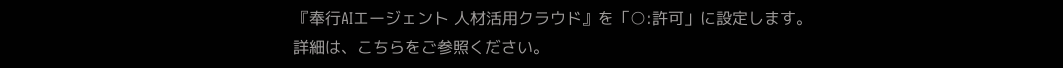『奉行AIエージェント 人材活用クラウド』を「○:許可」に設定します。
詳細は、こちらをご参照ください。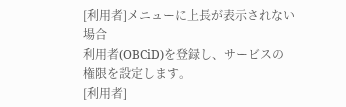[利用者]メニューに上長が表示されない場合
利用者(OBCiD)を登録し、サービスの権限を設定します。
[利用者]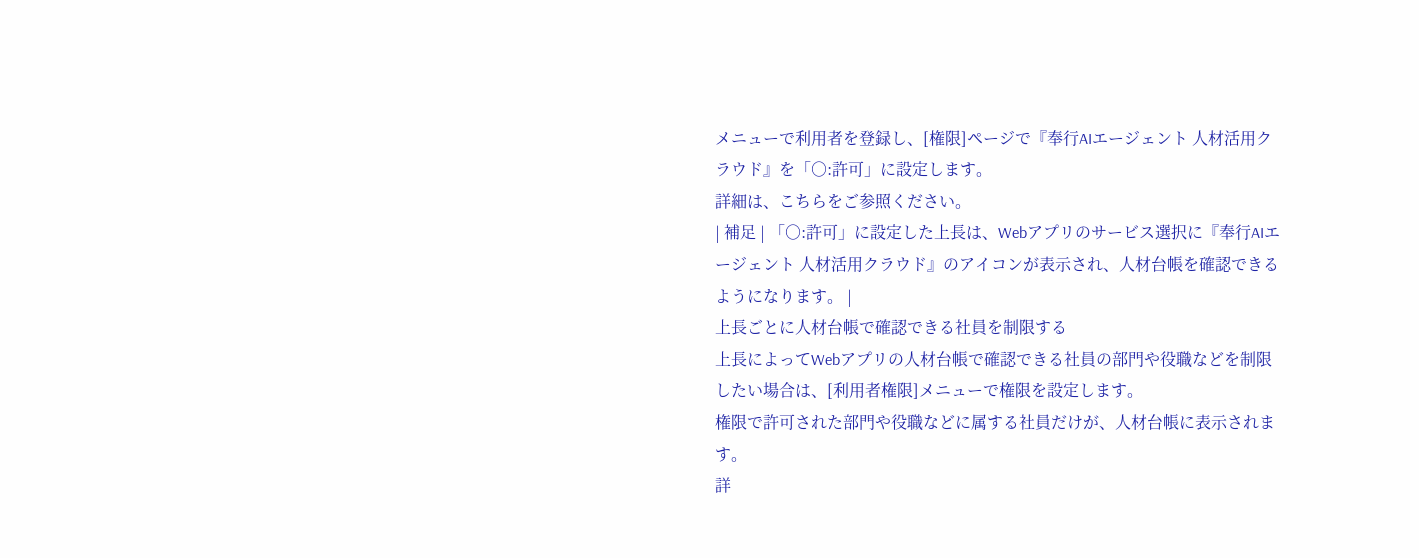メニューで利用者を登録し、[権限]ページで『奉行AIエージェント 人材活用クラウド』を「○:許可」に設定します。
詳細は、こちらをご参照ください。
| 補足 | 「○:許可」に設定した上長は、Webアプリのサービス選択に『奉行AIエージェント 人材活用クラウド』のアイコンが表示され、人材台帳を確認できるようになります。 |
上長ごとに人材台帳で確認できる社員を制限する
上長によってWebアプリの人材台帳で確認できる社員の部門や役職などを制限したい場合は、[利用者権限]メニューで権限を設定します。
権限で許可された部門や役職などに属する社員だけが、人材台帳に表示されます。
詳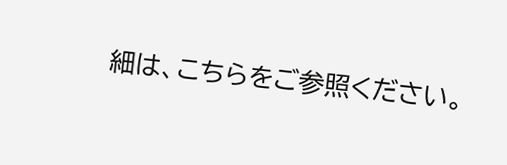細は、こちらをご参照ください。